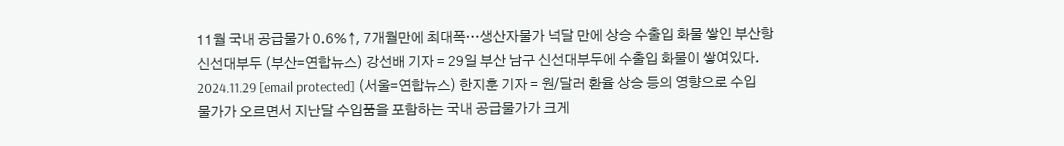11월 국내 공급물가 0.6%↑, 7개월만에 최대폭…생산자물가 넉달 만에 상승 수출입 화물 쌓인 부산항 신선대부두 (부산=연합뉴스) 강선배 기자 = 29일 부산 남구 신선대부두에 수출입 화물이 쌓여있다. 2024.11.29 [email protected] (서울=연합뉴스) 한지훈 기자 = 원/달러 환율 상승 등의 영향으로 수입물가가 오르면서 지난달 수입품을 포함하는 국내 공급물가가 크게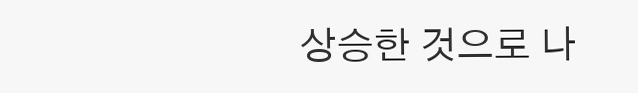상승한 것으로 나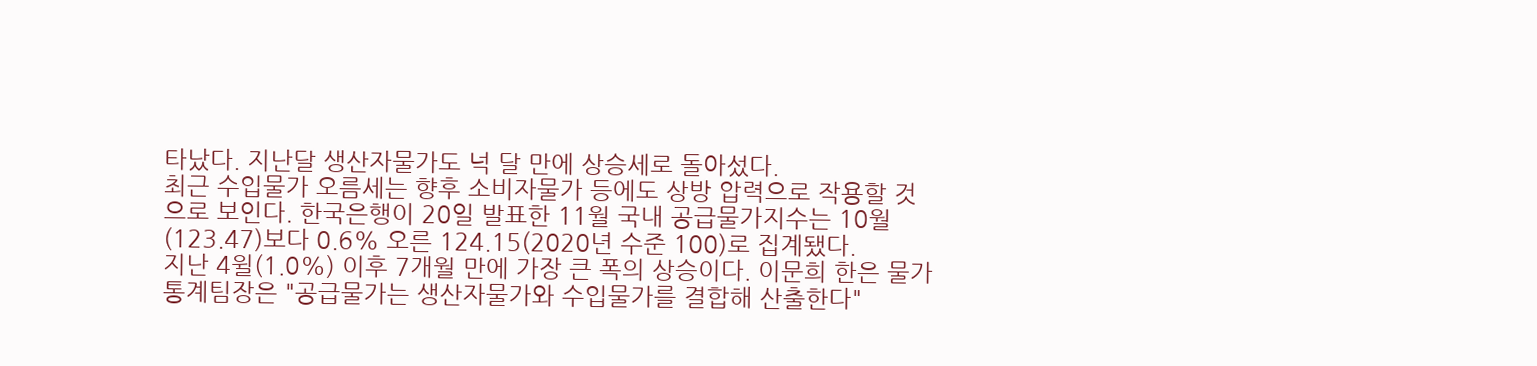타났다. 지난달 생산자물가도 넉 달 만에 상승세로 돌아섰다.
최근 수입물가 오름세는 향후 소비자물가 등에도 상방 압력으로 작용할 것으로 보인다. 한국은행이 20일 발표한 11월 국내 공급물가지수는 10월(123.47)보다 0.6% 오른 124.15(2020년 수준 100)로 집계됐다.
지난 4윌(1.0%) 이후 7개월 만에 가장 큰 폭의 상승이다. 이문희 한은 물가통계팀장은 "공급물가는 생산자물가와 수입물가를 결합해 산출한다"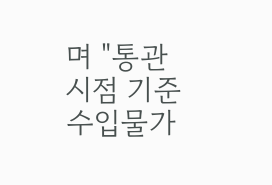며 "통관 시점 기준 수입물가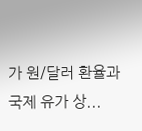가 원/달러 환율과 국제 유가 상...